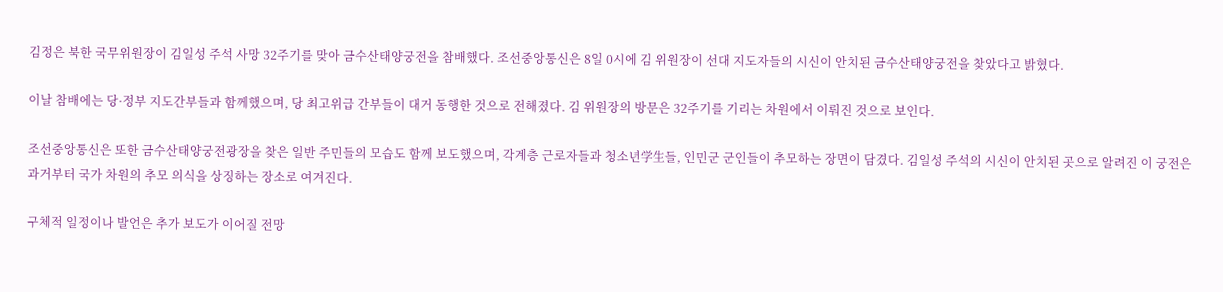김정은 북한 국무위원장이 김일성 주석 사망 32주기를 맞아 금수산태양궁전을 참배했다. 조선중앙통신은 8일 0시에 김 위원장이 선대 지도자들의 시신이 안치된 금수산태양궁전을 찾았다고 밝혔다.

이날 참배에는 당·정부 지도간부들과 함께했으며, 당 최고위급 간부들이 대거 동행한 것으로 전해졌다. 김 위원장의 방문은 32주기를 기리는 차원에서 이뤄진 것으로 보인다.

조선중앙통신은 또한 금수산태양궁전광장을 찾은 일반 주민들의 모습도 함께 보도했으며, 각계층 근로자들과 청소년学生들, 인민군 군인들이 추모하는 장면이 담겼다. 김일성 주석의 시신이 안치된 곳으로 알려진 이 궁전은 과거부터 국가 차원의 추모 의식을 상징하는 장소로 여겨진다.

구체적 일정이나 발언은 추가 보도가 이어질 전망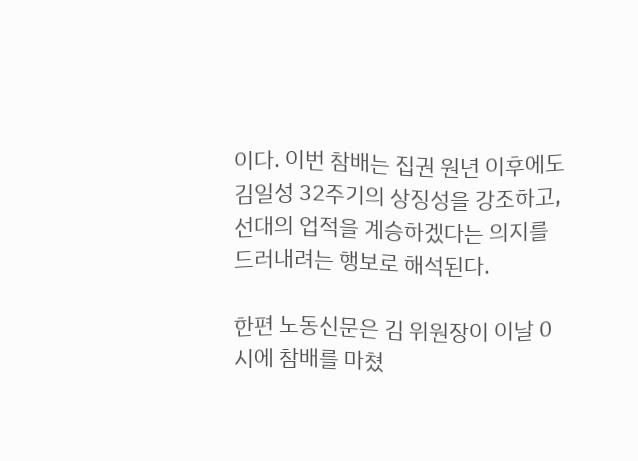이다. 이번 참배는 집권 원년 이후에도 김일성 32주기의 상징성을 강조하고, 선대의 업적을 계승하겠다는 의지를 드러내려는 행보로 해석된다.

한편 노동신문은 김 위원장이 이날 0시에 참배를 마쳤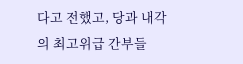다고 전했고, 당과 내각의 최고위급 간부들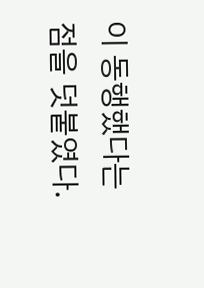이 동행했다는 점을 덧붙였다.